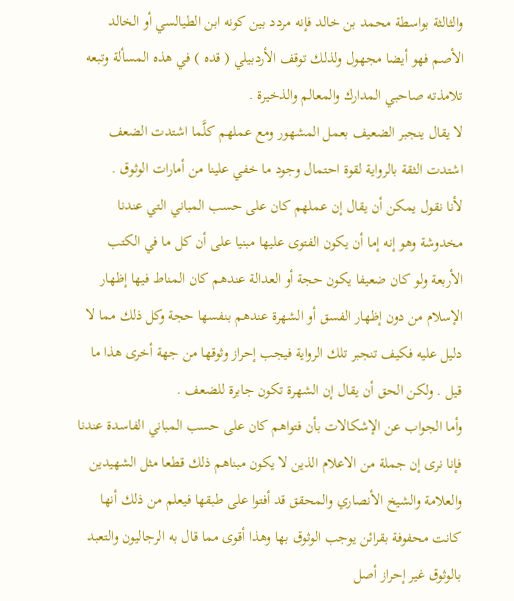والثالثة بواسطة محمد بن خالد فإنه مردد بين كونه ابن الطيالسي أو الخالد الأصم فهو أيضا مجهول ولذلك توقف الأردبيلي ( قده ) في هذه المسألة وتبعه تلامذته صاحبي المدارك والمعالم والذخيرة .
لا يقال ينجبر الضعيف بعمل المشهور ومع عملهم كلَّما اشتدت الضعف اشتدت الثقة بالرواية لقوة احتمال وجود ما خفي علينا من أمارات الوثوق .
لأنا نقول يمكن أن يقال إن عملهم كان على حسب المباني التي عندنا مخدوشة وهو إنه إما أن يكون الفتوى عليها مبنيا على أن كل ما في الكتب الأربعة ولو كان ضعيفا يكون حجة أو العدالة عندهم كان المناط فيها إظهار الإسلام من دون إظهار الفسق أو الشهرة عندهم بنفسها حجة وكل ذلك مما لا دليل عليه فكيف تنجبر تلك الرواية فيجب إحراز وثوقها من جهة أخرى هذا ما قيل . ولكن الحق أن يقال إن الشهرة تكون جابرة للضعف .
وأما الجواب عن الإشكالات بأن فتواهم كان على حسب المباني الفاسدة عندنا فإنا نرى إن جملة من الاعلام الذين لا يكون مبناهم ذلك قطعا مثل الشهيدين والعلامة والشيخ الأنصاري والمحقق قد أفتوا على طبقها فيعلم من ذلك أنها كانت محفوفة بقرائن يوجب الوثوق بها وهذا أقوى مما قال به الرجاليون والتعبد بالوثوق غير إحراز أصل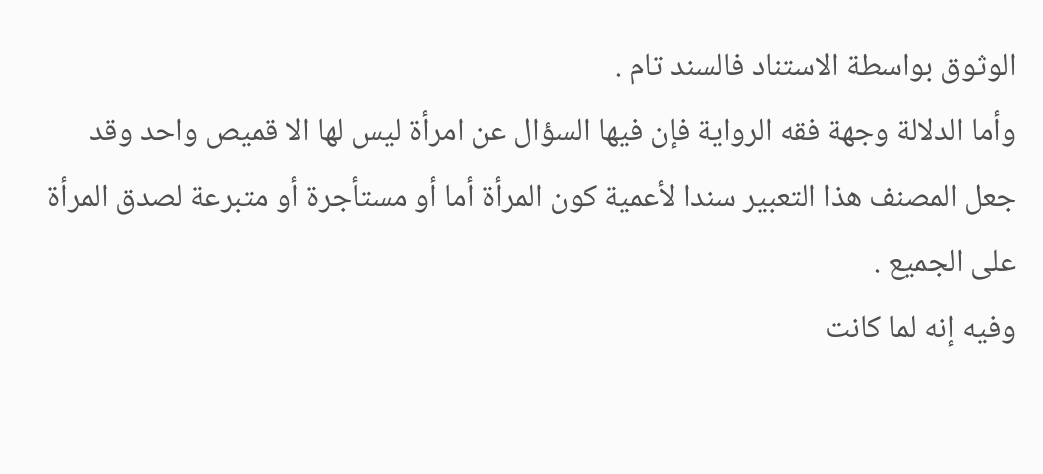الوثوق بواسطة الاستناد فالسند تام .
وأما الدلالة وجهة فقه الرواية فإن فيها السؤال عن امرأة ليس لها الا قميص واحد وقد جعل المصنف هذا التعبير سندا لأعمية كون المرأة أما أو مستأجرة أو متبرعة لصدق المرأة على الجميع .
وفيه إنه لما كانت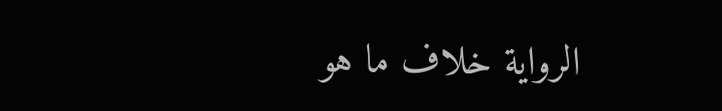الرواية خلاف ما هو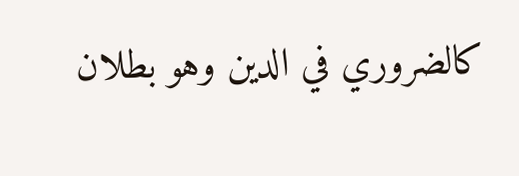كالضروري في الدين وهو بطلان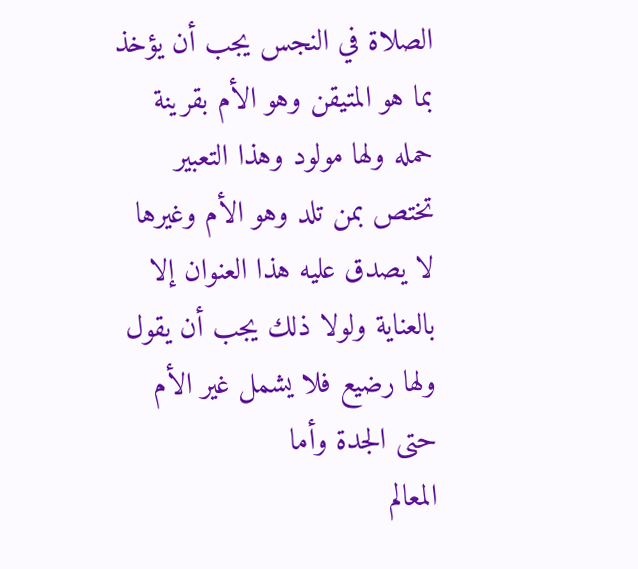الصلاة في النجس يجب أن يؤخذ بما هو المتيقن وهو الأم بقرينة حمله ولها مولود وهذا التعبير تختص بمن تلد وهو الأم وغيرها لا يصدق عليه هذا العنوان إلا بالعناية ولولا ذلك يجب أن يقول ولها رضيع فلا يشمل غير الأم حتى الجدة وأما
المعالم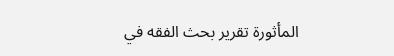المأثورة تقرير بحث الفقه في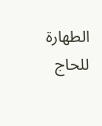الطهارة للحاج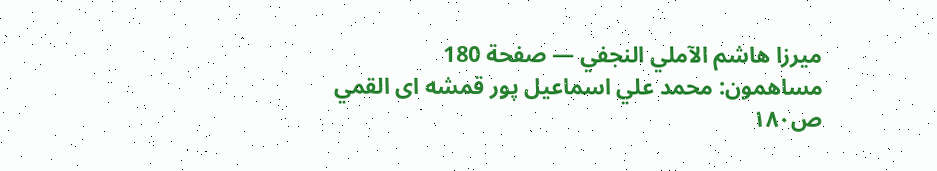ميرزا هاشم الآملي النجفي — صفحة 180
مساهمون: محمد علي اسماعيل پور قمشه اى القمي
ص١٨٠